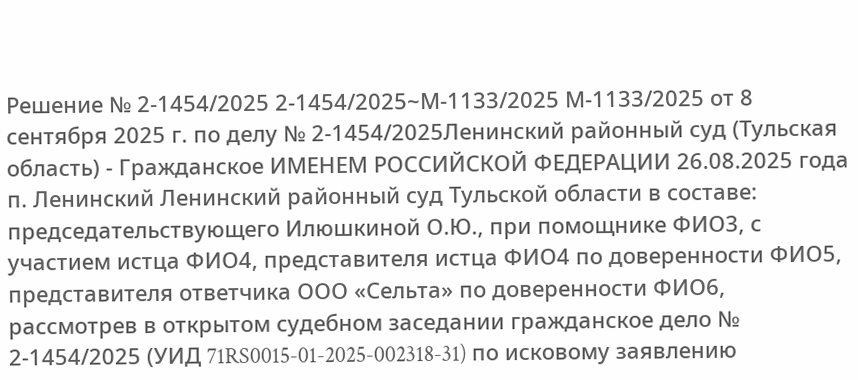Решение № 2-1454/2025 2-1454/2025~М-1133/2025 М-1133/2025 от 8 сентября 2025 г. по делу № 2-1454/2025Ленинский районный суд (Тульская область) - Гражданское ИМЕНЕМ РОССИЙСКОЙ ФЕДЕРАЦИИ 26.08.2025 года п. Ленинский Ленинский районный суд Тульской области в составе: председательствующего Илюшкиной О.Ю., при помощнике ФИО3, с участием истца ФИО4, представителя истца ФИО4 по доверенности ФИО5, представителя ответчика ООО «Сельта» по доверенности ФИО6, рассмотрев в открытом судебном заседании гражданское дело № 2-1454/2025 (УИД 71RS0015-01-2025-002318-31) по исковому заявлению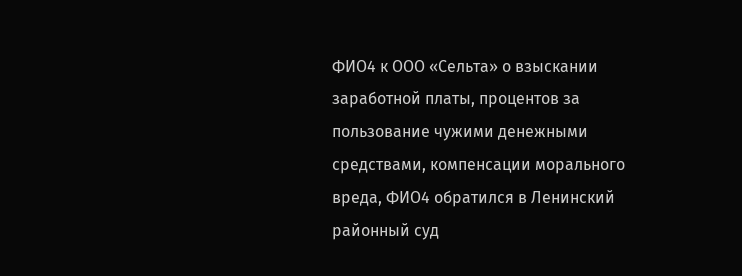ФИО4 к ООО «Сельта» о взыскании заработной платы, процентов за пользование чужими денежными средствами, компенсации морального вреда, ФИО4 обратился в Ленинский районный суд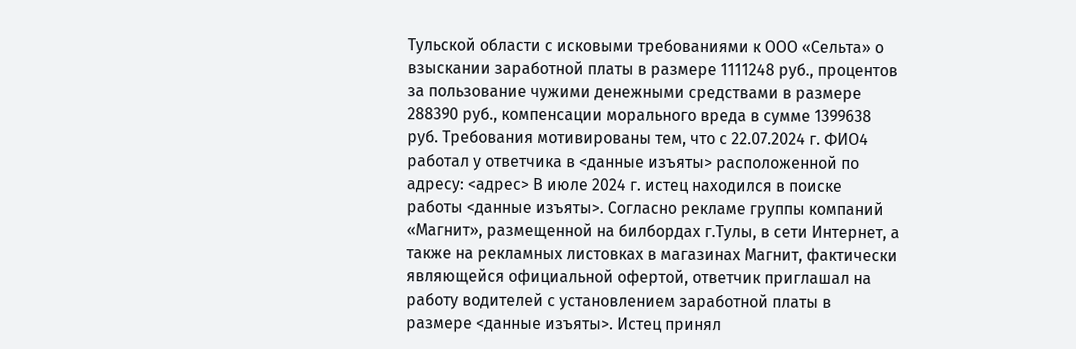Тульской области с исковыми требованиями к ООО «Сельта» о взыскании заработной платы в размере 1111248 руб., процентов за пользование чужими денежными средствами в размере 288390 руб., компенсации морального вреда в сумме 1399638 руб. Требования мотивированы тем, что с 22.07.2024 г. ФИО4 работал у ответчика в <данные изъяты> расположенной по адресу: <адрес> В июле 2024 г. истец находился в поиске работы <данные изъяты>. Согласно рекламе группы компаний «Магнит», размещенной на билбордах г.Тулы, в сети Интернет, а также на рекламных листовках в магазинах Магнит, фактически являющейся официальной офертой, ответчик приглашал на работу водителей с установлением заработной платы в размере <данные изъяты>. Истец принял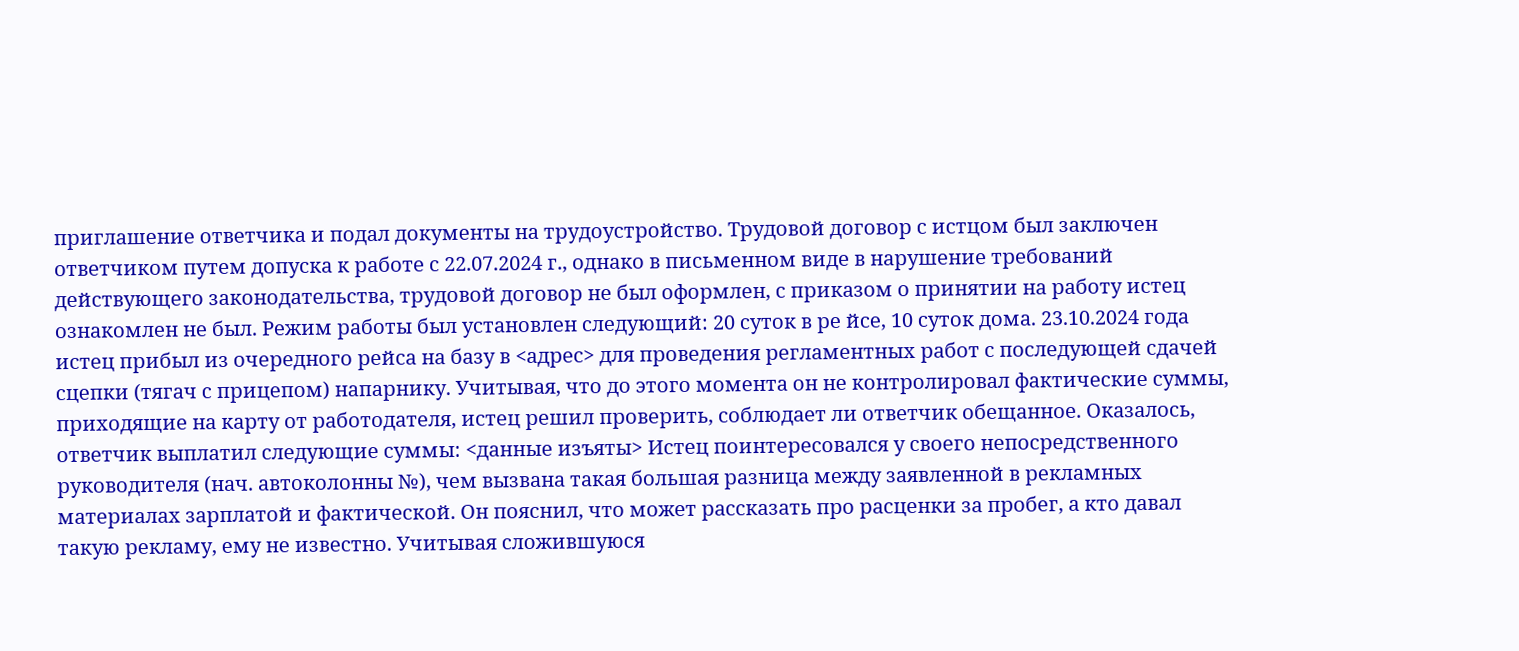приглашение ответчика и подал документы на трудоустройство. Трудовой договор с истцом был заключен ответчиком путем допуска к работе с 22.07.2024 г., однако в письменном виде в нарушение требований действующего законодательства, трудовой договор не был оформлен, с приказом о принятии на работу истец ознакомлен не был. Режим работы был установлен следующий: 20 суток в ре йсе, 10 суток дома. 23.10.2024 года истец прибыл из очередного рейса на базу в <адрес> для проведения регламентных работ с последующей сдачей сцепки (тягач с прицепом) напарнику. Учитывая, что до этого момента он не контролировал фактические суммы, приходящие на карту от работодателя, истец решил проверить, соблюдает ли ответчик обещанное. Оказалось, ответчик выплатил следующие суммы: <данные изъяты> Истец поинтересовался у своего непосредственного руководителя (нач. автоколонны №), чем вызвана такая большая разница между заявленной в рекламных материалах зарплатой и фактической. Он пояснил, что может рассказать про расценки за пробег, а кто давал такую рекламу, ему не известно. Учитывая сложившуюся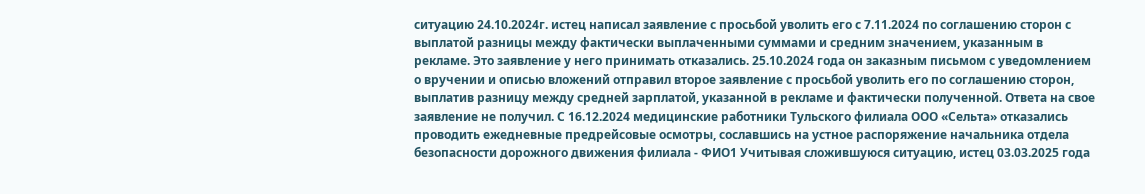ситуацию 24.10.2024г. истец написал заявление с просьбой уволить его с 7.11.2024 по соглашению сторон с выплатой разницы между фактически выплаченными суммами и средним значением, указанным в рекламе. Это заявление у него принимать отказались. 25.10.2024 года он заказным письмом с уведомлением о вручении и описью вложений отправил второе заявление с просьбой уволить его по соглашению сторон, выплатив разницу между средней зарплатой, указанной в рекламе и фактически полученной. Ответа на свое заявление не получил. С 16.12.2024 медицинские работники Тульского филиала ООО «Сельта» отказались проводить ежедневные предрейсовые осмотры, сославшись на устное распоряжение начальника отдела безопасности дорожного движения филиала - ФИО1 Учитывая сложившуюся ситуацию, истец 03.03.2025 года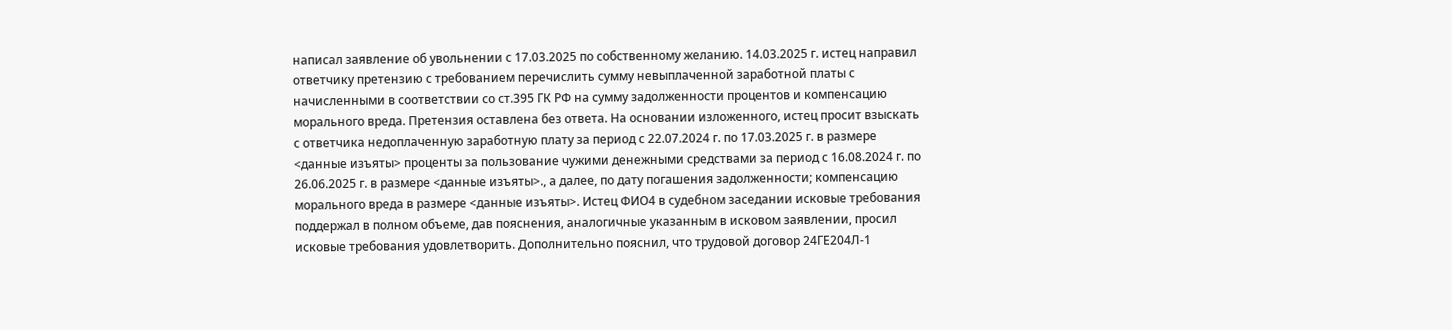написал заявление об увольнении с 17.03.2025 по собственному желанию. 14.03.2025 г. истец направил ответчику претензию с требованием перечислить сумму невыплаченной заработной платы с начисленными в соответствии со ст.395 ГК РФ на сумму задолженности процентов и компенсацию морального вреда. Претензия оставлена без ответа. На основании изложенного, истец просит взыскать с ответчика недоплаченную заработную плату за период с 22.07.2024 г. по 17.03.2025 г. в размере <данные изъяты> проценты за пользование чужими денежными средствами за период с 16.08.2024 г. по 26.06.2025 г. в размере <данные изъяты>., а далее, по дату погашения задолженности; компенсацию морального вреда в размере <данные изъяты>. Истец ФИО4 в судебном заседании исковые требования поддержал в полном объеме, дав пояснения, аналогичные указанным в исковом заявлении, просил исковые требования удовлетворить. Дополнительно пояснил, что трудовой договор 24ГЕ204Л-1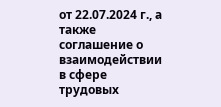от 22.07.2024 г., а также соглашение о взаимодействии в сфере трудовых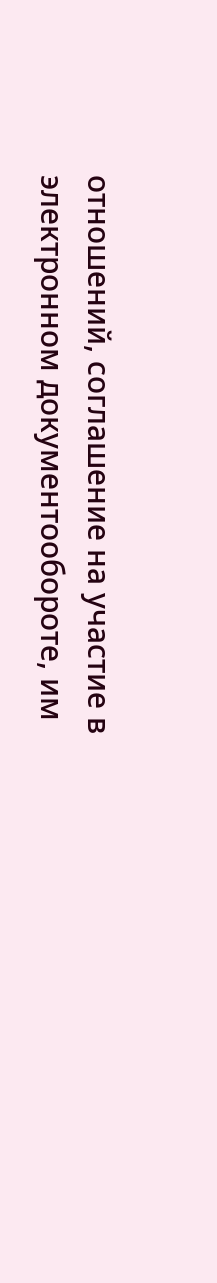отношений, соглашение на участие в электронном документообороте, им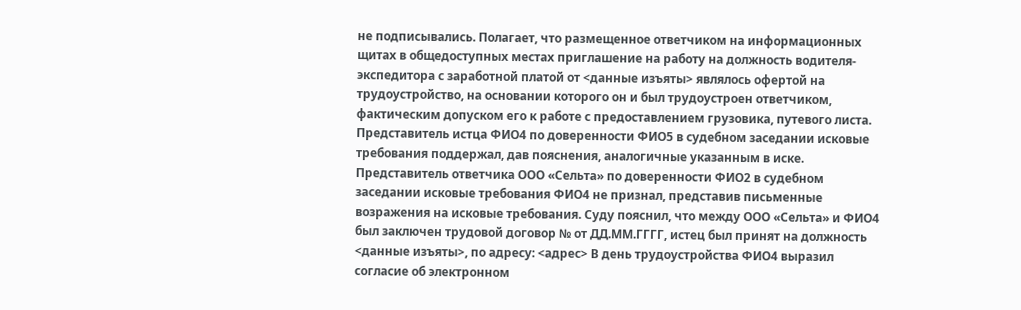не подписывались. Полагает, что размещенное ответчиком на информационных щитах в общедоступных местах приглашение на работу на должность водителя-экспедитора с заработной платой от <данные изъяты> являлось офертой на трудоустройство, на основании которого он и был трудоустроен ответчиком, фактическим допуском его к работе с предоставлением грузовика, путевого листа. Представитель истца ФИО4 по доверенности ФИО5 в судебном заседании исковые требования поддержал, дав пояснения, аналогичные указанным в иске. Представитель ответчика ООО «Сельта» по доверенности ФИО2 в судебном заседании исковые требования ФИО4 не признал, представив письменные возражения на исковые требования. Суду пояснил, что между ООО «Сельта» и ФИО4 был заключен трудовой договор № от ДД.ММ.ГГГГ, истец был принят на должность <данные изъяты>, по адресу: <адрес> В день трудоустройства ФИО4 выразил согласие об электронном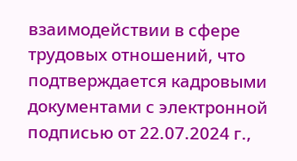взаимодействии в сфере трудовых отношений, что подтверждается кадровыми документами с электронной подписью от 22.07.2024 г.,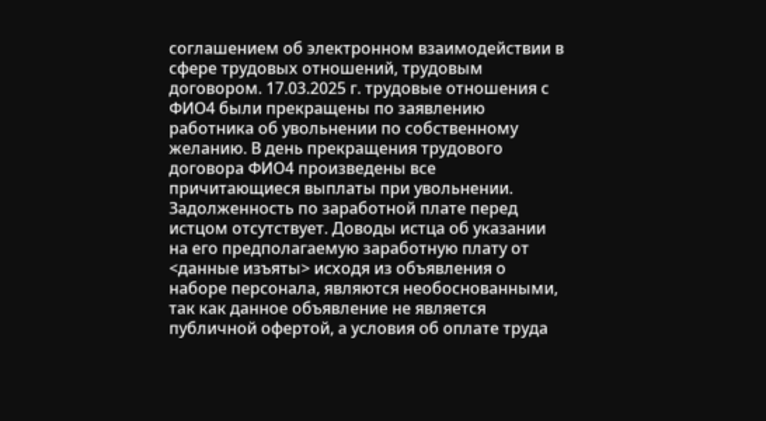соглашением об электронном взаимодействии в сфере трудовых отношений, трудовым договором. 17.03.2025 г. трудовые отношения с ФИО4 были прекращены по заявлению работника об увольнении по собственному желанию. В день прекращения трудового договора ФИО4 произведены все причитающиеся выплаты при увольнении. Задолженность по заработной плате перед истцом отсутствует. Доводы истца об указании на его предполагаемую заработную плату от <данные изъяты> исходя из объявления о наборе персонала, являются необоснованными, так как данное объявление не является публичной офертой, а условия об оплате труда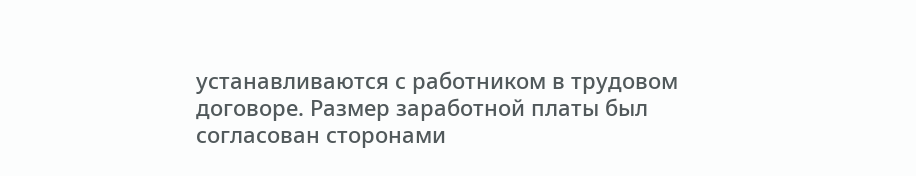устанавливаются с работником в трудовом договоре. Размер заработной платы был согласован сторонами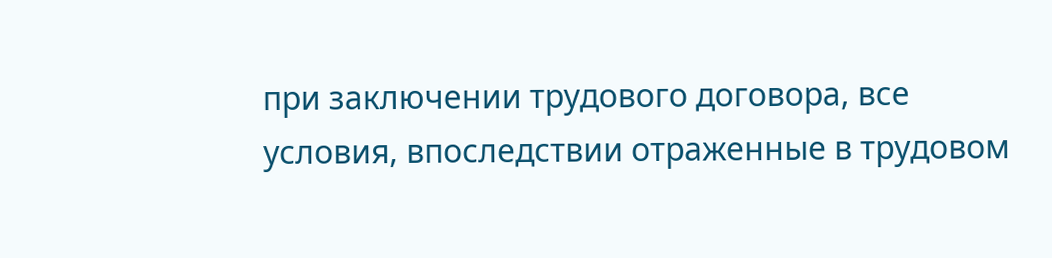при заключении трудового договора, все условия, впоследствии отраженные в трудовом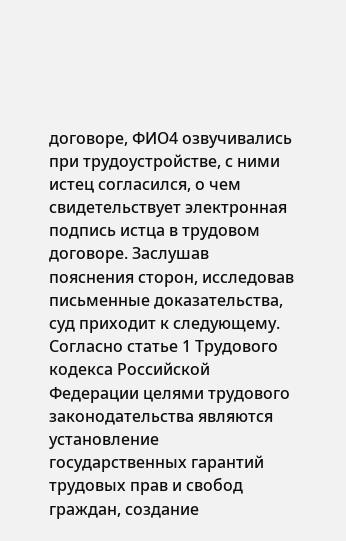договоре, ФИО4 озвучивались при трудоустройстве, с ними истец согласился, о чем свидетельствует электронная подпись истца в трудовом договоре. Заслушав пояснения сторон, исследовав письменные доказательства, суд приходит к следующему. Согласно статье 1 Трудового кодекса Российской Федерации целями трудового законодательства являются установление государственных гарантий трудовых прав и свобод граждан, создание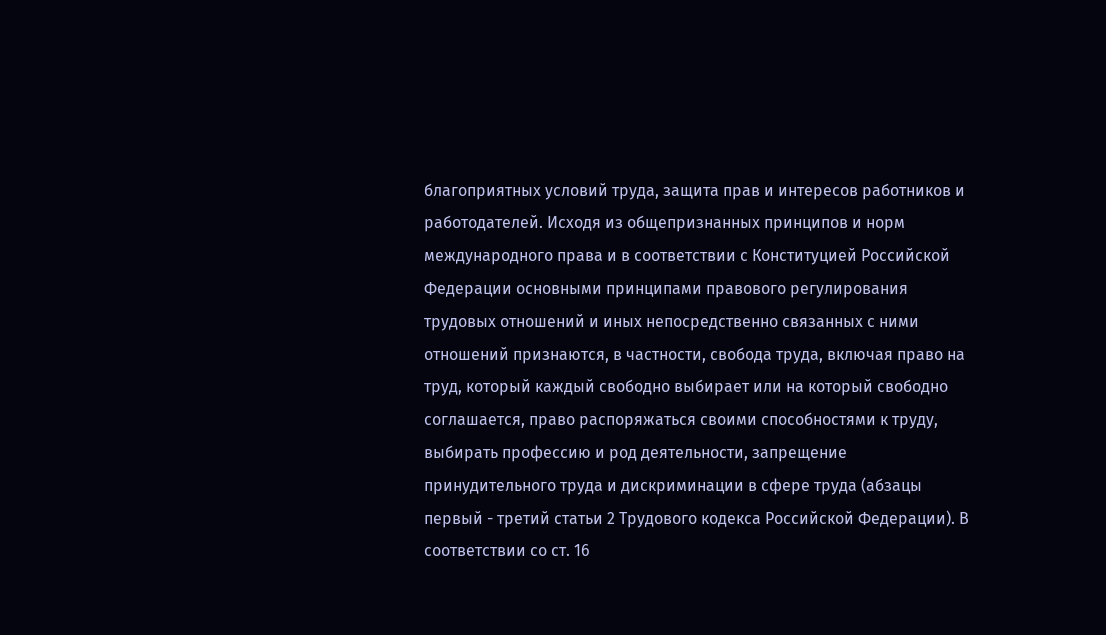благоприятных условий труда, защита прав и интересов работников и работодателей. Исходя из общепризнанных принципов и норм международного права и в соответствии с Конституцией Российской Федерации основными принципами правового регулирования трудовых отношений и иных непосредственно связанных с ними отношений признаются, в частности, свобода труда, включая право на труд, который каждый свободно выбирает или на который свободно соглашается, право распоряжаться своими способностями к труду, выбирать профессию и род деятельности, запрещение принудительного труда и дискриминации в сфере труда (абзацы первый - третий статьи 2 Трудового кодекса Российской Федерации). В соответствии со ст. 16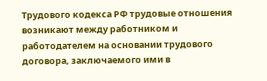Трудового кодекса РФ трудовые отношения возникают между работником и работодателем на основании трудового договора, заключаемого ими в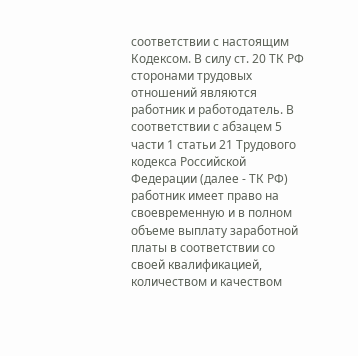соответствии с настоящим Кодексом. В силу ст. 20 ТК РФ сторонами трудовых отношений являются работник и работодатель. В соответствии с абзацем 5 части 1 статьи 21 Трудового кодекса Российской Федерации (далее - ТК РФ) работник имеет право на своевременную и в полном объеме выплату заработной платы в соответствии со своей квалификацией, количеством и качеством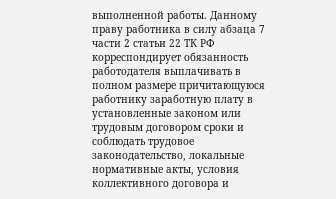выполненной работы. Данному праву работника в силу абзаца 7 части 2 статьи 22 ТК РФ корреспондирует обязанность работодателя выплачивать в полном размере причитающуюся работнику заработную плату в установленные законом или трудовым договором сроки и соблюдать трудовое законодательство, локальные нормативные акты, условия коллективного договора и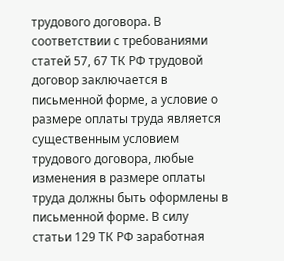трудового договора. В соответствии с требованиями статей 57, 67 ТК РФ трудовой договор заключается в письменной форме, а условие о размере оплаты труда является существенным условием трудового договора, любые изменения в размере оплаты труда должны быть оформлены в письменной форме. В силу статьи 129 ТК РФ заработная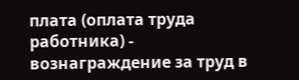плата (оплата труда работника) - вознаграждение за труд в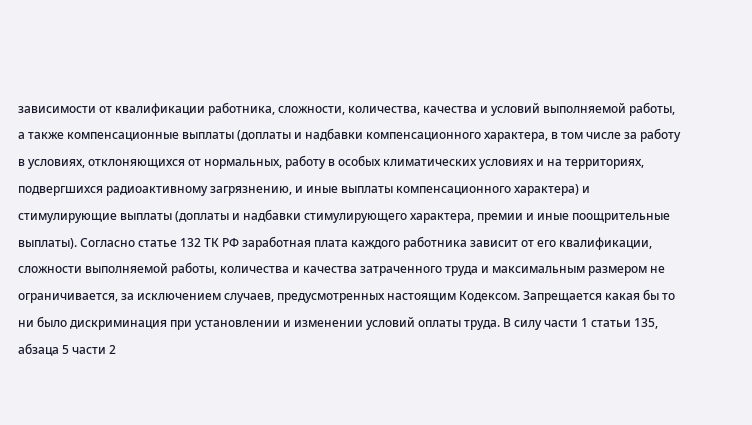зависимости от квалификации работника, сложности, количества, качества и условий выполняемой работы, а также компенсационные выплаты (доплаты и надбавки компенсационного характера, в том числе за работу в условиях, отклоняющихся от нормальных, работу в особых климатических условиях и на территориях, подвергшихся радиоактивному загрязнению, и иные выплаты компенсационного характера) и стимулирующие выплаты (доплаты и надбавки стимулирующего характера, премии и иные поощрительные выплаты). Согласно статье 132 ТК РФ заработная плата каждого работника зависит от его квалификации, сложности выполняемой работы, количества и качества затраченного труда и максимальным размером не ограничивается, за исключением случаев, предусмотренных настоящим Кодексом. Запрещается какая бы то ни было дискриминация при установлении и изменении условий оплаты труда. В силу части 1 статьи 135, абзаца 5 части 2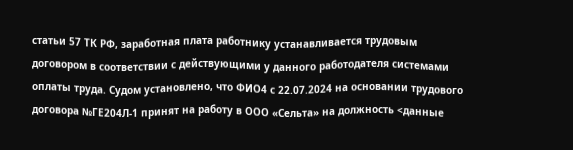статьи 57 ТК РФ, заработная плата работнику устанавливается трудовым договором в соответствии с действующими у данного работодателя системами оплаты труда. Судом установлено, что ФИО4 с 22.07.2024 на основании трудового договора №ГЕ204Л-1 принят на работу в ООО «Сельта» на должность <данные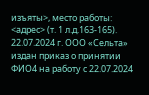изъяты>, место работы: <адрес> (т. 1 л.д.163-165). 22.07.2024 г. ООО «Сельта» издан приказ о принятии ФИО4 на работу с 22.07.2024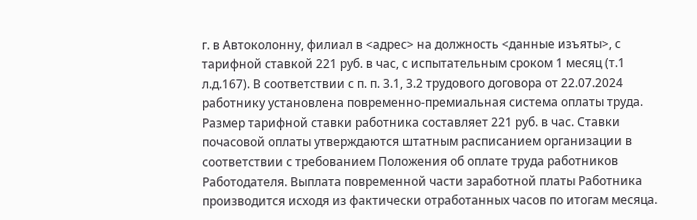г. в Автоколонну, филиал в <адрес> на должность <данные изъяты>, с тарифной ставкой 221 руб. в час, с испытательным сроком 1 месяц (т.1 л.д.167). В соответствии с п. п. 3.1, 3.2 трудового договора от 22.07.2024 работнику установлена повременно-премиальная система оплаты труда. Размер тарифной ставки работника составляет 221 руб. в час. Ставки почасовой оплаты утверждаются штатным расписанием организации в соответствии с требованием Положения об оплате труда работников Работодателя. Выплата повременной части заработной платы Работника производится исходя из фактически отработанных часов по итогам месяца.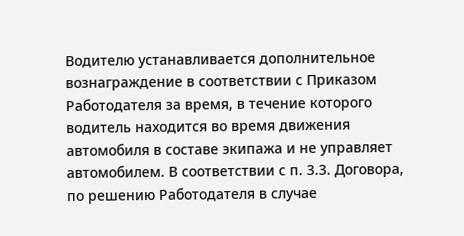Водителю устанавливается дополнительное вознаграждение в соответствии с Приказом Работодателя за время, в течение которого водитель находится во время движения автомобиля в составе экипажа и не управляет автомобилем. В соответствии с п. 3.3. Договора, по решению Работодателя в случае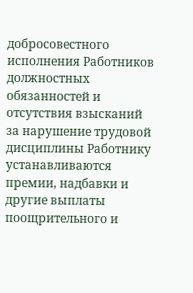добросовестного исполнения Работников должностных обязанностей и отсутствия взысканий за нарушение трудовой дисциплины Работнику устанавливаются премии, надбавки и другие выплаты поощрительного и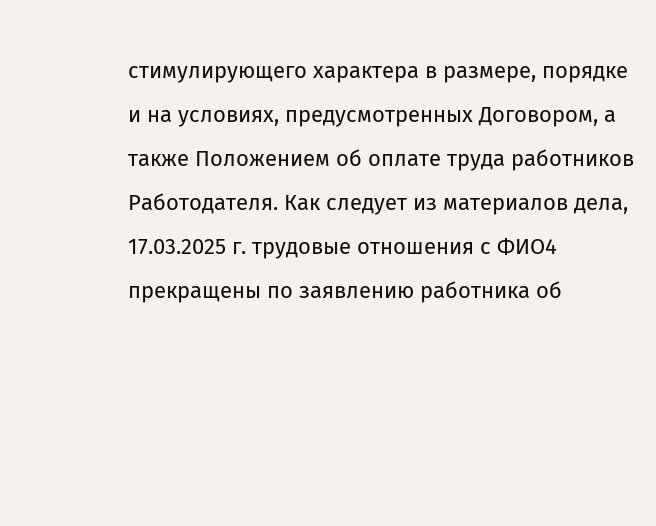стимулирующего характера в размере, порядке и на условиях, предусмотренных Договором, а также Положением об оплате труда работников Работодателя. Как следует из материалов дела, 17.03.2025 г. трудовые отношения с ФИО4 прекращены по заявлению работника об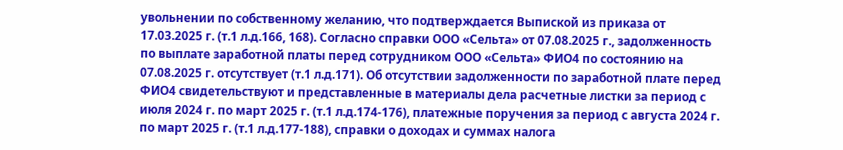увольнении по собственному желанию, что подтверждается Выпиской из приказа от 17.03.2025 г. (т.1 л.д.166, 168). Согласно справки ООО «Сельта» от 07.08.2025 г., задолженность по выплате заработной платы перед сотрудником ООО «Сельта» ФИО4 по состоянию на 07.08.2025 г. отсутствует (т.1 л.д.171). Об отсутствии задолженности по заработной плате перед ФИО4 свидетельствуют и представленные в материалы дела расчетные листки за период с июля 2024 г. по март 2025 г. (т.1 л.д.174-176), платежные поручения за период с августа 2024 г. по март 2025 г. (т.1 л.д.177-188), справки о доходах и суммах налога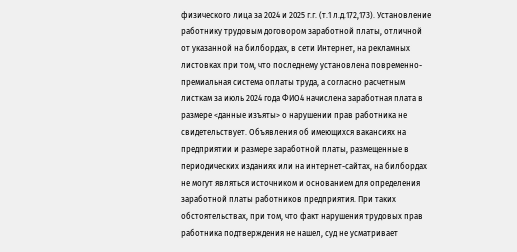физического лица за 2024 и 2025 г.г. (т.1 л.д.172,173). Установление работнику трудовым договором заработной платы, отличной от указанной на билбордах, в сети Интернет, на рекламных листовках при том, что последнему установлена повременно-премиальная система оплаты труда, а согласно расчетным листкам за июль 2024 года ФИО4 начислена заработная плата в размере <данные изъяты> о нарушении прав работника не свидетельствует. Объявления об имеющихся вакансиях на предприятии и размере заработной платы, размещенные в периодических изданиях или на интернет-сайтах, на билбордах не могут являться источником и основанием для определения заработной платы работников предприятия. При таких обстоятельствах, при том, что факт нарушения трудовых прав работника подтверждения не нашел, суд не усматривает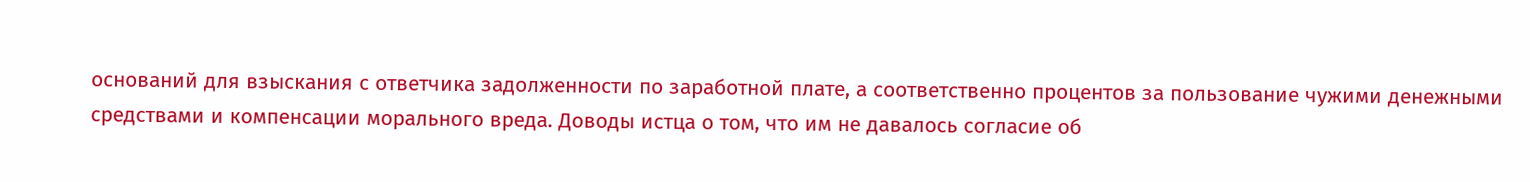оснований для взыскания с ответчика задолженности по заработной плате, а соответственно процентов за пользование чужими денежными средствами и компенсации морального вреда. Доводы истца о том, что им не давалось согласие об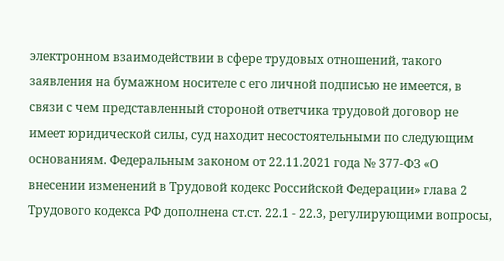электронном взаимодействии в сфере трудовых отношений, такого заявления на бумажном носителе с его личной подписью не имеется, в связи с чем представленный стороной ответчика трудовой договор не имеет юридической силы, суд находит несостоятельными по следующим основаниям. Федеральным законом от 22.11.2021 года № 377-ФЗ «О внесении изменений в Трудовой кодекс Российской Федерации» глава 2 Трудового кодекса РФ дополнена ст.ст. 22.1 - 22.3, регулирующими вопросы,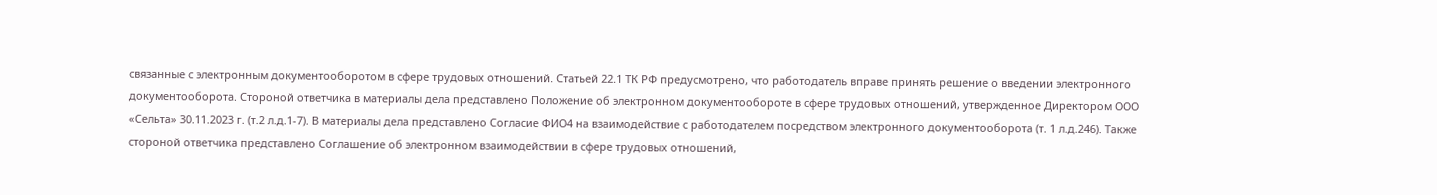связанные с электронным документооборотом в сфере трудовых отношений. Статьей 22.1 ТК РФ предусмотрено, что работодатель вправе принять решение о введении электронного документооборота. Стороной ответчика в материалы дела представлено Положение об электронном документообороте в сфере трудовых отношений, утвержденное Директором ООО «Сельта» 30.11.2023 г. (т.2 л.д.1-7). В материалы дела представлено Согласие ФИО4 на взаимодействие с работодателем посредством электронного документооборота (т. 1 л.д.246). Также стороной ответчика представлено Соглашение об электронном взаимодействии в сфере трудовых отношений,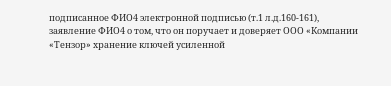подписанное ФИО4 электронной подписью (т.1 л.д.160-161), заявление ФИО4 о том, что он поручает и доверяет ООО «Компании «Тензор» хранение ключей усиленной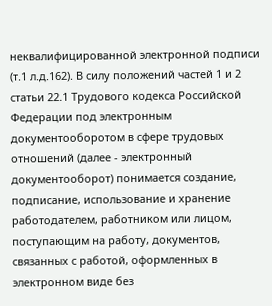неквалифицированной электронной подписи (т.1 л.д.162). В силу положений частей 1 и 2 статьи 22.1 Трудового кодекса Российской Федерации под электронным документооборотом в сфере трудовых отношений (далее - электронный документооборот) понимается создание, подписание, использование и хранение работодателем, работником или лицом, поступающим на работу, документов, связанных с работой, оформленных в электронном виде без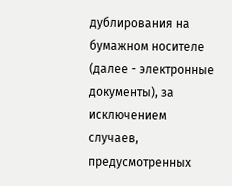дублирования на бумажном носителе (далее - электронные документы), за исключением случаев, предусмотренных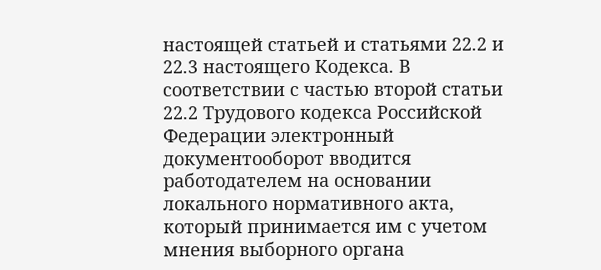настоящей статьей и статьями 22.2 и 22.3 настоящего Кодекса. В соответствии с частью второй статьи 22.2 Трудового кодекса Российской Федерации электронный документооборот вводится работодателем на основании локального нормативного акта, который принимается им с учетом мнения выборного органа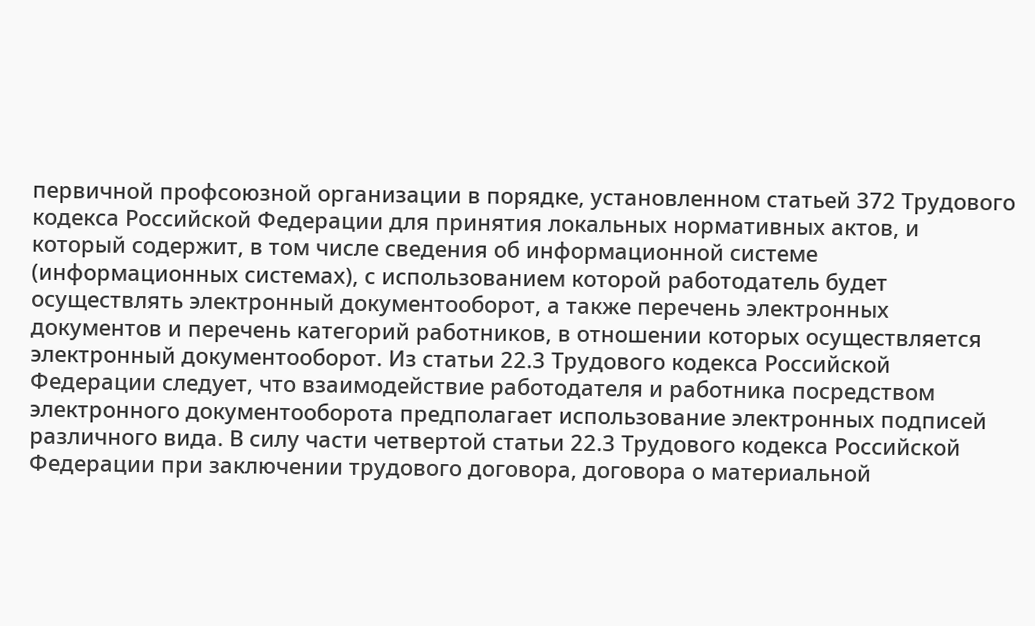первичной профсоюзной организации в порядке, установленном статьей 372 Трудового кодекса Российской Федерации для принятия локальных нормативных актов, и который содержит, в том числе сведения об информационной системе (информационных системах), с использованием которой работодатель будет осуществлять электронный документооборот, а также перечень электронных документов и перечень категорий работников, в отношении которых осуществляется электронный документооборот. Из статьи 22.3 Трудового кодекса Российской Федерации следует, что взаимодействие работодателя и работника посредством электронного документооборота предполагает использование электронных подписей различного вида. В силу части четвертой статьи 22.3 Трудового кодекса Российской Федерации при заключении трудового договора, договора о материальной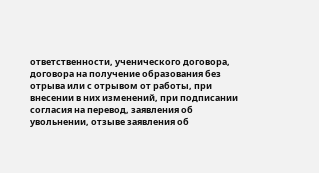ответственности, ученического договора, договора на получение образования без отрыва или с отрывом от работы, при внесении в них изменений, при подписании согласия на перевод, заявления об увольнении, отзыве заявления об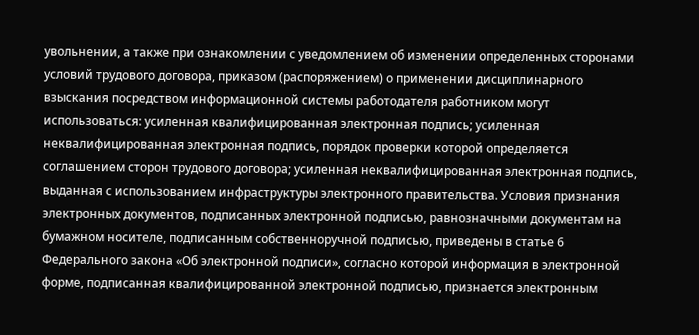увольнении, а также при ознакомлении с уведомлением об изменении определенных сторонами условий трудового договора, приказом (распоряжением) о применении дисциплинарного взыскания посредством информационной системы работодателя работником могут использоваться: усиленная квалифицированная электронная подпись; усиленная неквалифицированная электронная подпись, порядок проверки которой определяется соглашением сторон трудового договора; усиленная неквалифицированная электронная подпись, выданная с использованием инфраструктуры электронного правительства. Условия признания электронных документов, подписанных электронной подписью, равнозначными документам на бумажном носителе, подписанным собственноручной подписью, приведены в статье 6 Федерального закона «Об электронной подписи», согласно которой информация в электронной форме, подписанная квалифицированной электронной подписью, признается электронным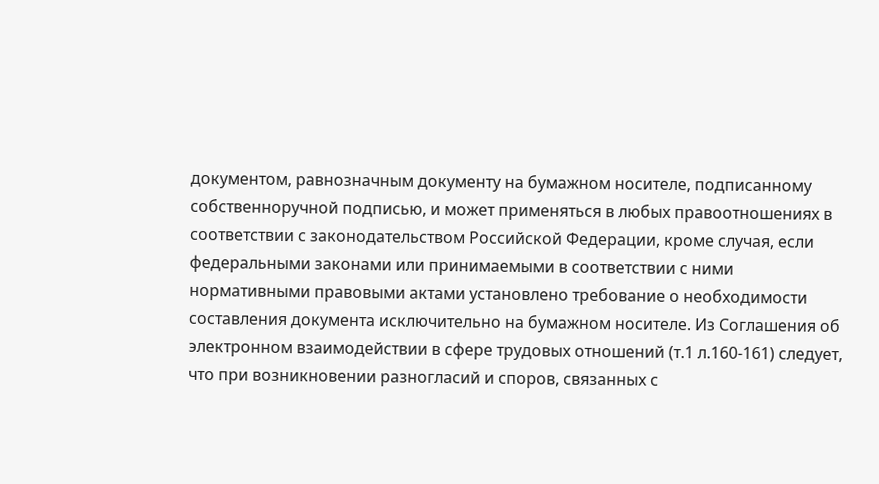документом, равнозначным документу на бумажном носителе, подписанному собственноручной подписью, и может применяться в любых правоотношениях в соответствии с законодательством Российской Федерации, кроме случая, если федеральными законами или принимаемыми в соответствии с ними нормативными правовыми актами установлено требование о необходимости составления документа исключительно на бумажном носителе. Из Соглашения об электронном взаимодействии в сфере трудовых отношений (т.1 л.160-161) следует, что при возникновении разногласий и споров, связанных с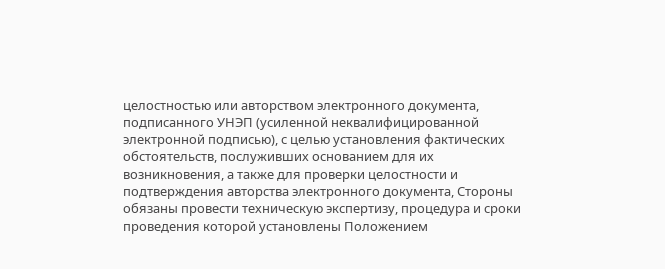целостностью или авторством электронного документа, подписанного УНЭП (усиленной неквалифицированной электронной подписью), с целью установления фактических обстоятельств, послуживших основанием для их возникновения, а также для проверки целостности и подтверждения авторства электронного документа, Стороны обязаны провести техническую экспертизу, процедура и сроки проведения которой установлены Положением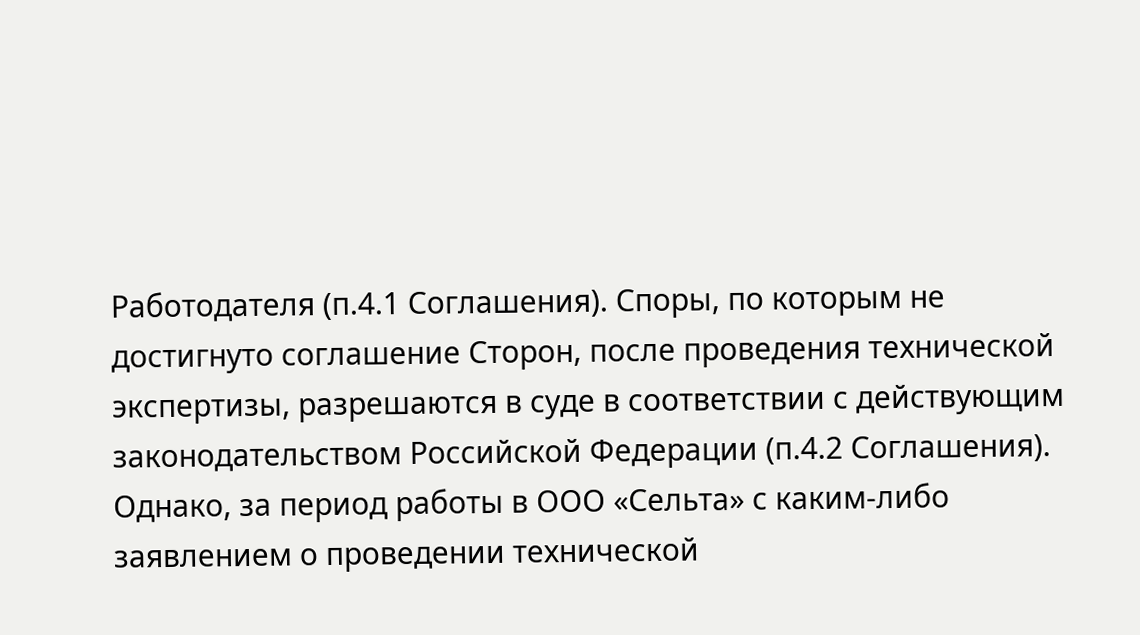Работодателя (п.4.1 Соглашения). Споры, по которым не достигнуто соглашение Сторон, после проведения технической экспертизы, разрешаются в суде в соответствии с действующим законодательством Российской Федерации (п.4.2 Соглашения). Однако, за период работы в ООО «Сельта» с каким-либо заявлением о проведении технической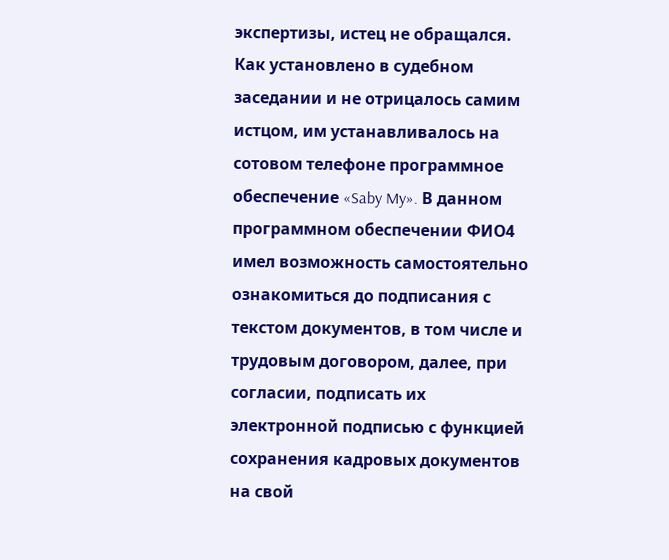экспертизы, истец не обращался. Как установлено в судебном заседании и не отрицалось самим истцом, им устанавливалось на сотовом телефоне программное обеспечение «Saby My». В данном программном обеспечении ФИО4 имел возможность самостоятельно ознакомиться до подписания с текстом документов, в том числе и трудовым договором, далее, при согласии, подписать их электронной подписью с функцией сохранения кадровых документов на свой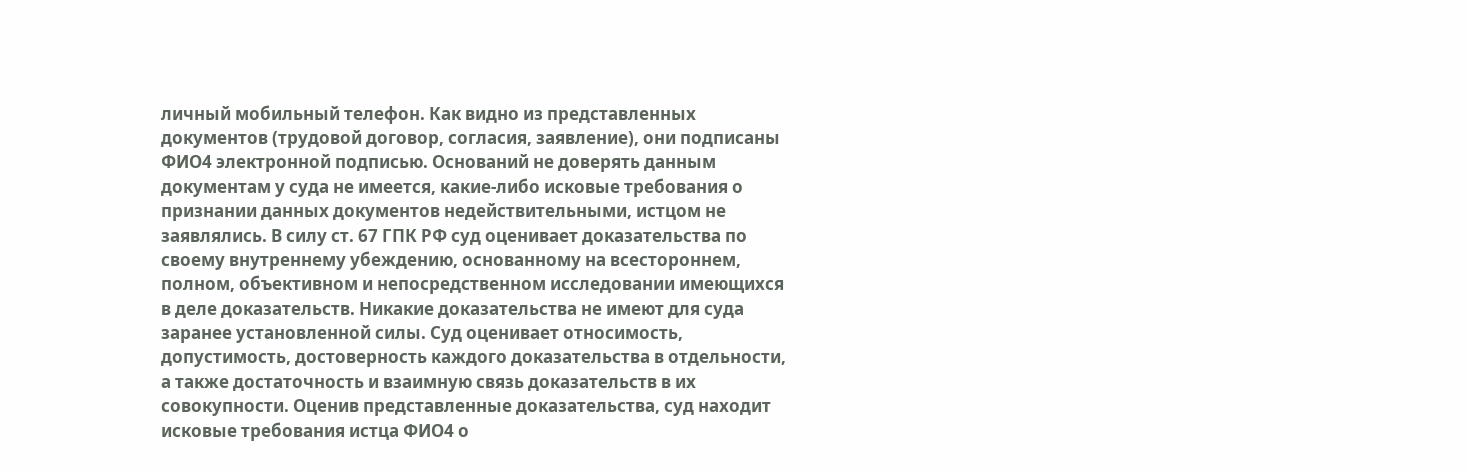личный мобильный телефон. Как видно из представленных документов (трудовой договор, согласия, заявление), они подписаны ФИО4 электронной подписью. Оснований не доверять данным документам у суда не имеется, какие-либо исковые требования о признании данных документов недействительными, истцом не заявлялись. В силу ст. 67 ГПК РФ суд оценивает доказательства по своему внутреннему убеждению, основанному на всестороннем, полном, объективном и непосредственном исследовании имеющихся в деле доказательств. Никакие доказательства не имеют для суда заранее установленной силы. Суд оценивает относимость, допустимость, достоверность каждого доказательства в отдельности, а также достаточность и взаимную связь доказательств в их совокупности. Оценив представленные доказательства, суд находит исковые требования истца ФИО4 о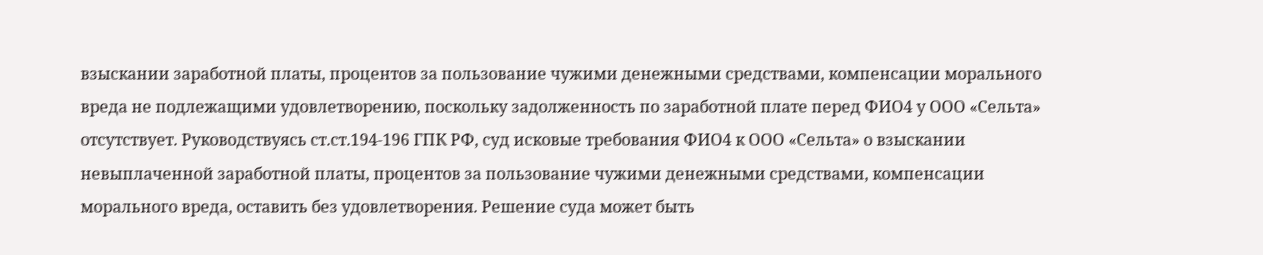взыскании заработной платы, процентов за пользование чужими денежными средствами, компенсации морального вреда не подлежащими удовлетворению, поскольку задолженность по заработной плате перед ФИО4 у ООО «Сельта» отсутствует. Руководствуясь ст.ст.194-196 ГПК РФ, суд исковые требования ФИО4 к ООО «Сельта» о взыскании невыплаченной заработной платы, процентов за пользование чужими денежными средствами, компенсации морального вреда, оставить без удовлетворения. Решение суда может быть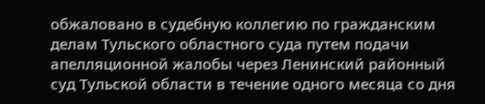обжаловано в судебную коллегию по гражданским делам Тульского областного суда путем подачи апелляционной жалобы через Ленинский районный суд Тульской области в течение одного месяца со дня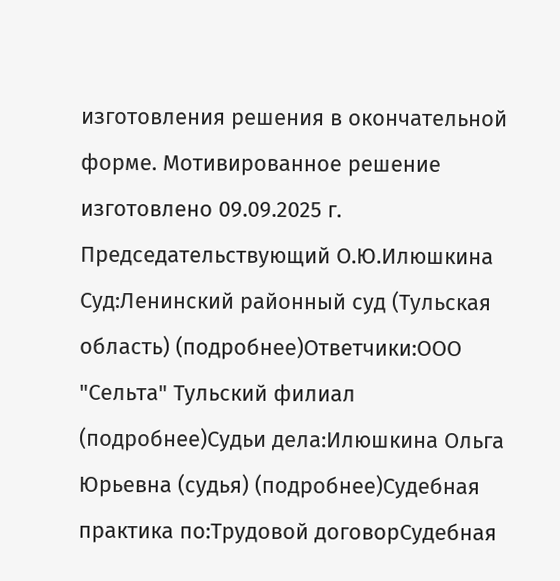изготовления решения в окончательной форме. Мотивированное решение изготовлено 09.09.2025 г. Председательствующий О.Ю.Илюшкина Суд:Ленинский районный суд (Тульская область) (подробнее)Ответчики:ООО "Сельта" Тульский филиал (подробнее)Судьи дела:Илюшкина Ольга Юрьевна (судья) (подробнее)Судебная практика по:Трудовой договорСудебная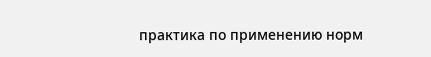практика по применению норм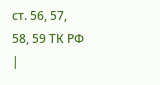ст. 56, 57, 58, 59 ТК РФ |